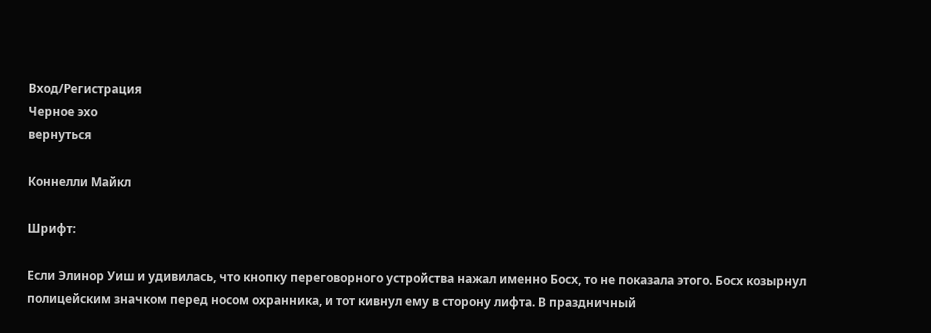Вход/Регистрация
Черное эхо
вернуться

Коннелли Майкл

Шрифт:

Если Элинор Уиш и удивилась, что кнопку переговорного устройства нажал именно Босх, то не показала этого. Босх козырнул полицейским значком перед носом охранника, и тот кивнул ему в сторону лифта. В праздничный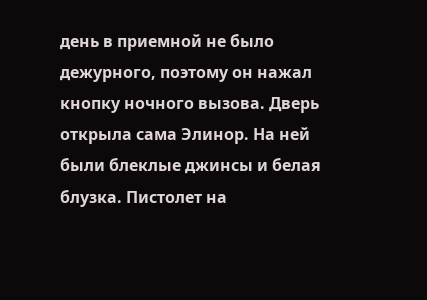день в приемной не было дежурного, поэтому он нажал кнопку ночного вызова. Дверь открыла сама Элинор. На ней были блеклые джинсы и белая блузка. Пистолет на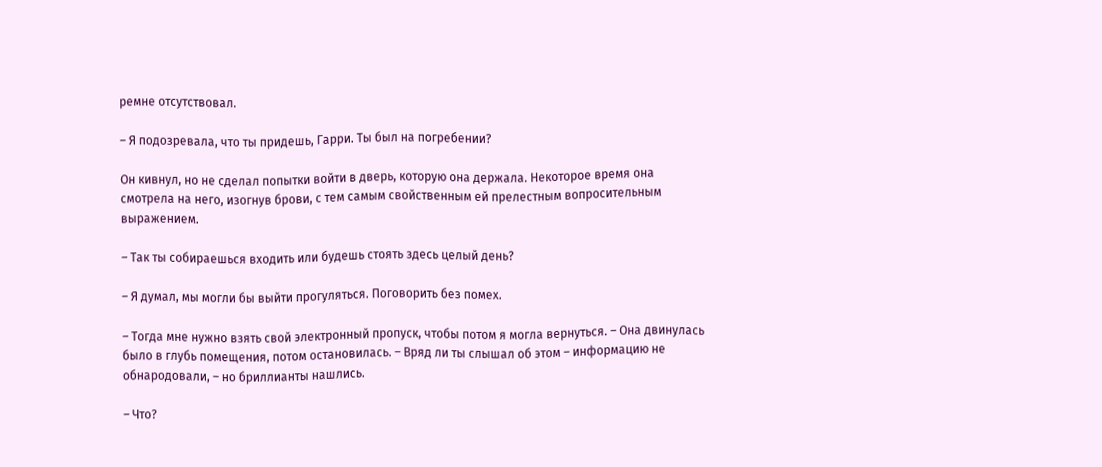ремне отсутствовал.

– Я подозревала, что ты придешь, Гарри. Ты был на погребении?

Он кивнул, но не сделал попытки войти в дверь, которую она держала. Некоторое время она смотрела на него, изогнув брови, с тем самым свойственным ей прелестным вопросительным выражением.

– Так ты собираешься входить или будешь стоять здесь целый день?

– Я думал, мы могли бы выйти прогуляться. Поговорить без помех.

– Тогда мне нужно взять свой электронный пропуск, чтобы потом я могла вернуться. – Она двинулась было в глубь помещения, потом остановилась. – Вряд ли ты слышал об этом – информацию не обнародовали, – но бриллианты нашлись.

– Что?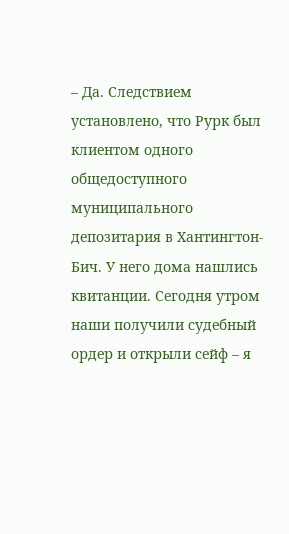– Да. Следствием установлено, что Рурк был клиентом одного общедоступного муниципального депозитария в Хантингтон-Бич. У него дома нашлись квитанции. Сегодня утром наши получили судебный ордер и открыли сейф – я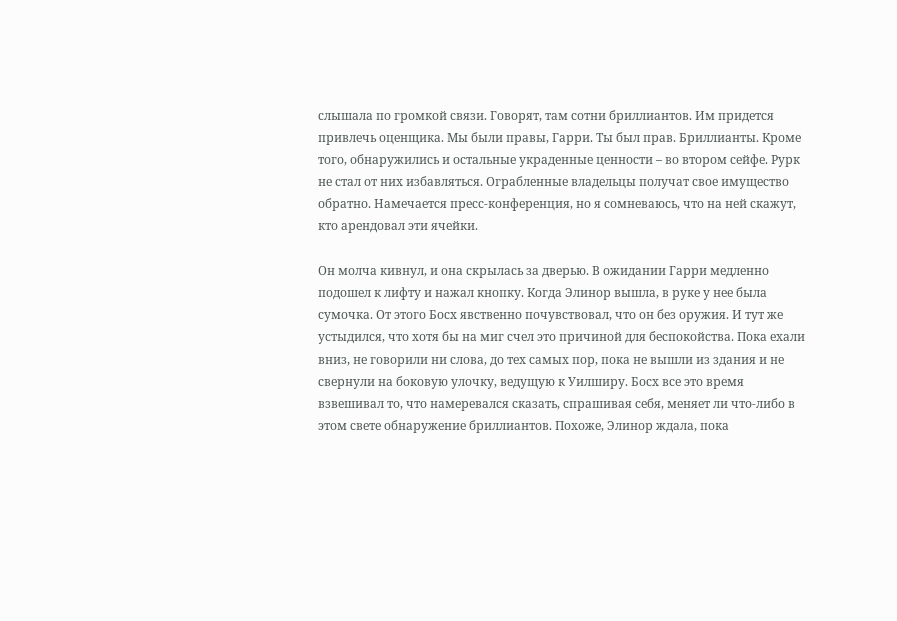слышала по громкой связи. Говорят, там сотни бриллиантов. Им придется привлечь оценщика. Мы были правы, Гарри. Ты был прав. Бриллианты. Кроме того, обнаружились и остальные украденные ценности – во втором сейфе. Рурк не стал от них избавляться. Ограбленные владельцы получат свое имущество обратно. Намечается пресс-конференция, но я сомневаюсь, что на ней скажут, кто арендовал эти ячейки.

Он молча кивнул, и она скрылась за дверью. В ожидании Гарри медленно подошел к лифту и нажал кнопку. Когда Элинор вышла, в руке у нее была сумочка. От этого Босх явственно почувствовал, что он без оружия. И тут же устыдился, что хотя бы на миг счел это причиной для беспокойства. Пока ехали вниз, не говорили ни слова, до тех самых пор, пока не вышли из здания и не свернули на боковую улочку, ведущую к Уилширу. Босх все это время взвешивал то, что намеревался сказать, спрашивая себя, меняет ли что-либо в этом свете обнаружение бриллиантов. Похоже, Элинор ждала, пока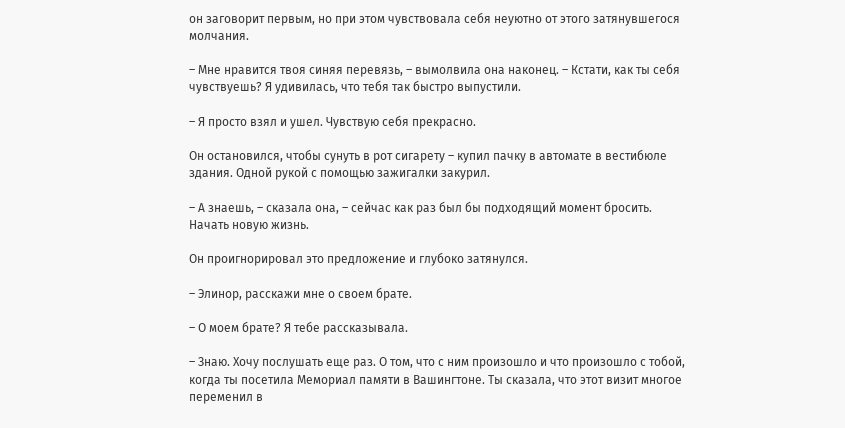он заговорит первым, но при этом чувствовала себя неуютно от этого затянувшегося молчания.

– Мне нравится твоя синяя перевязь, – вымолвила она наконец. – Кстати, как ты себя чувствуешь? Я удивилась, что тебя так быстро выпустили.

– Я просто взял и ушел. Чувствую себя прекрасно.

Он остановился, чтобы сунуть в рот сигарету – купил пачку в автомате в вестибюле здания. Одной рукой с помощью зажигалки закурил.

– А знаешь, – сказала она, – сейчас как раз был бы подходящий момент бросить. Начать новую жизнь.

Он проигнорировал это предложение и глубоко затянулся.

– Элинор, расскажи мне о своем брате.

– О моем брате? Я тебе рассказывала.

– Знаю. Хочу послушать еще раз. О том, что с ним произошло и что произошло с тобой, когда ты посетила Мемориал памяти в Вашингтоне. Ты сказала, что этот визит многое переменил в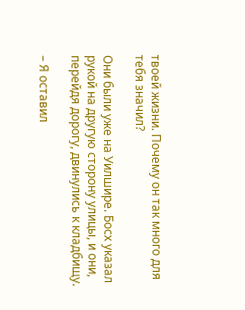твоей жизни. Почему он так много для тебя значил?

Они были уже на Уилшире. Босх указал рукой на другую сторону улицы, и они, перейдя дорогу, двинулись к кладбищу.

– Я оставил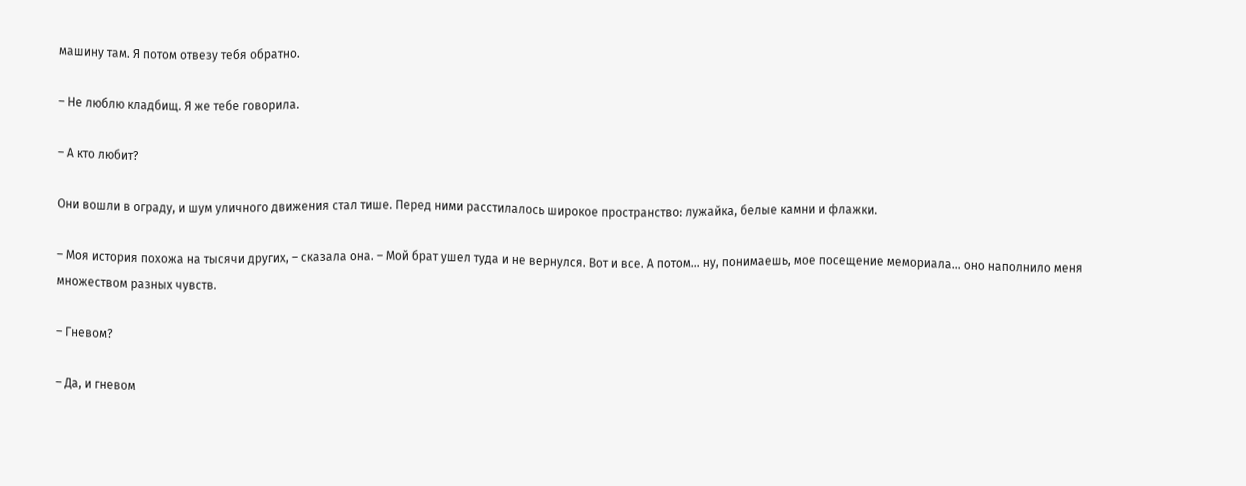машину там. Я потом отвезу тебя обратно.

– Не люблю кладбищ. Я же тебе говорила.

– А кто любит?

Они вошли в ограду, и шум уличного движения стал тише. Перед ними расстилалось широкое пространство: лужайка, белые камни и флажки.

– Моя история похожа на тысячи других, – сказала она. – Мой брат ушел туда и не вернулся. Вот и все. А потом… ну, понимаешь, мое посещение мемориала… оно наполнило меня множеством разных чувств.

– Гневом?

– Да, и гневом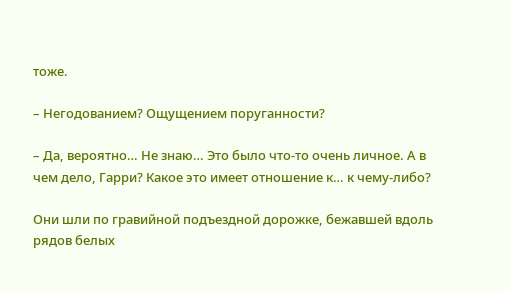тоже.

– Негодованием? Ощущением поруганности?

– Да, вероятно… Не знаю… Это было что-то очень личное. А в чем дело, Гарри? Какое это имеет отношение к… к чему-либо?

Они шли по гравийной подъездной дорожке, бежавшей вдоль рядов белых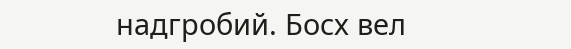надгробий. Босх вел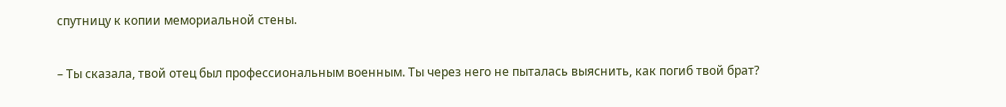спутницу к копии мемориальной стены.

– Ты сказала, твой отец был профессиональным военным. Ты через него не пыталась выяснить, как погиб твой брат?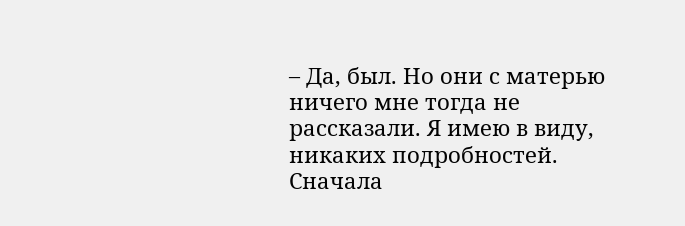– Да, был. Но они с матерью ничего мне тогда не рассказали. Я имею в виду, никаких подробностей. Сначала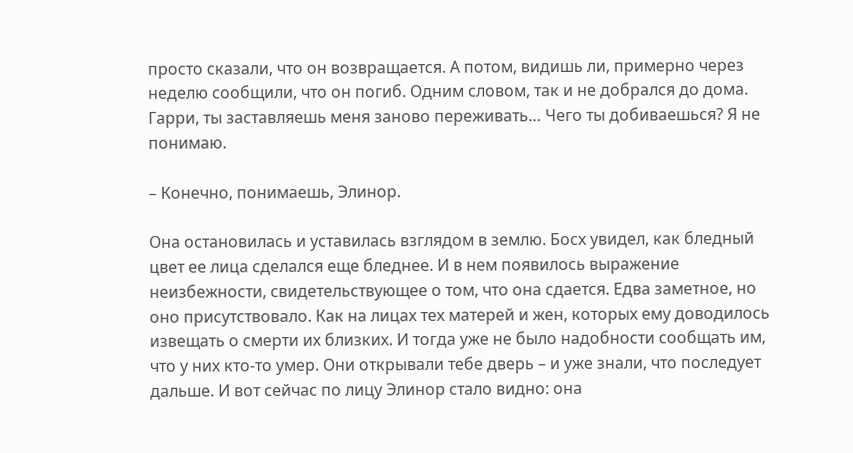просто сказали, что он возвращается. А потом, видишь ли, примерно через неделю сообщили, что он погиб. Одним словом, так и не добрался до дома. Гарри, ты заставляешь меня заново переживать… Чего ты добиваешься? Я не понимаю.

– Конечно, понимаешь, Элинор.

Она остановилась и уставилась взглядом в землю. Босх увидел, как бледный цвет ее лица сделался еще бледнее. И в нем появилось выражение неизбежности, свидетельствующее о том, что она сдается. Едва заметное, но оно присутствовало. Как на лицах тех матерей и жен, которых ему доводилось извещать о смерти их близких. И тогда уже не было надобности сообщать им, что у них кто-то умер. Они открывали тебе дверь – и уже знали, что последует дальше. И вот сейчас по лицу Элинор стало видно: она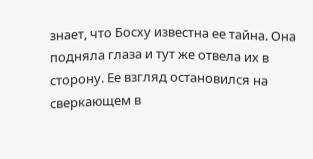знает, что Босху известна ее тайна. Она подняла глаза и тут же отвела их в сторону. Ее взгляд остановился на сверкающем в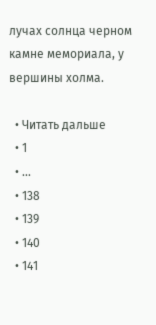лучах солнца черном камне мемориала, у вершины холма.

  • Читать дальше
  • 1
  • ...
  • 138
  • 139
  • 140
  • 141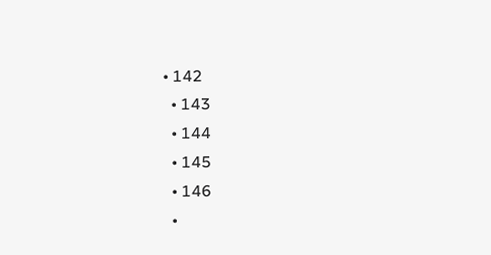• 142
  • 143
  • 144
  • 145
  • 146
  •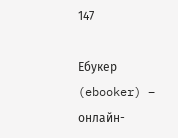147

Ебукер (ebooker) – онлайн-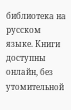библиотека на русском языке. Книги доступны онлайн, без утомительной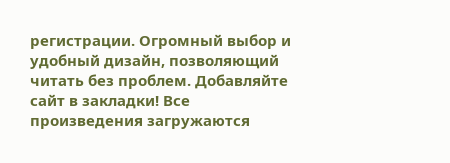регистрации. Огромный выбор и удобный дизайн, позволяющий читать без проблем. Добавляйте сайт в закладки! Все произведения загружаются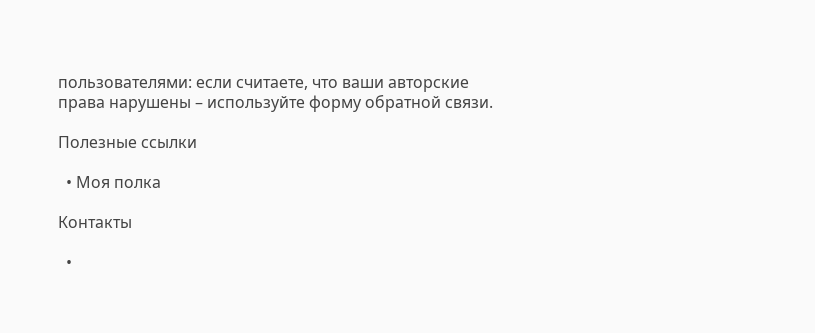пользователями: если считаете, что ваши авторские права нарушены – используйте форму обратной связи.

Полезные ссылки

  • Моя полка

Контакты

  •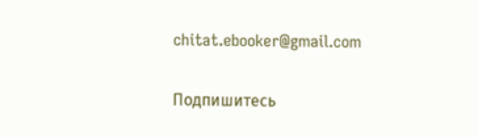chitat.ebooker@gmail.com

Подпишитесь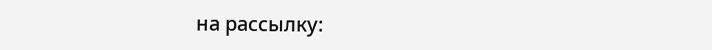на рассылку: